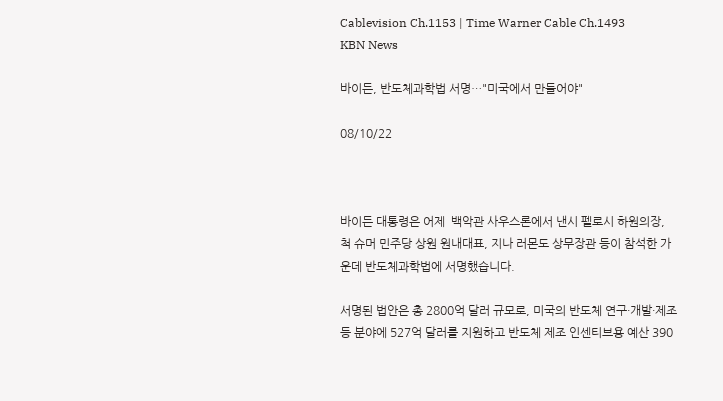Cablevision Ch.1153 | Time Warner Cable Ch.1493
KBN News

바이든, 반도체과학법 서명…"미국에서 만들어야"

08/10/22



바이든 대통령은 어제  백악관 사우스론에서 낸시 펠로시 하원의장, 척 슈머 민주당 상원 원내대표, 지나 러몬도 상무장관 등이 참석한 가운데 반도체과학법에 서명했습니다.

서명된 법안은 총 2800억 달러 규모로, 미국의 반도체 연구·개발·제조 등 분야에 527억 달러를 지원하고 반도체 제조 인센티브용 예산 390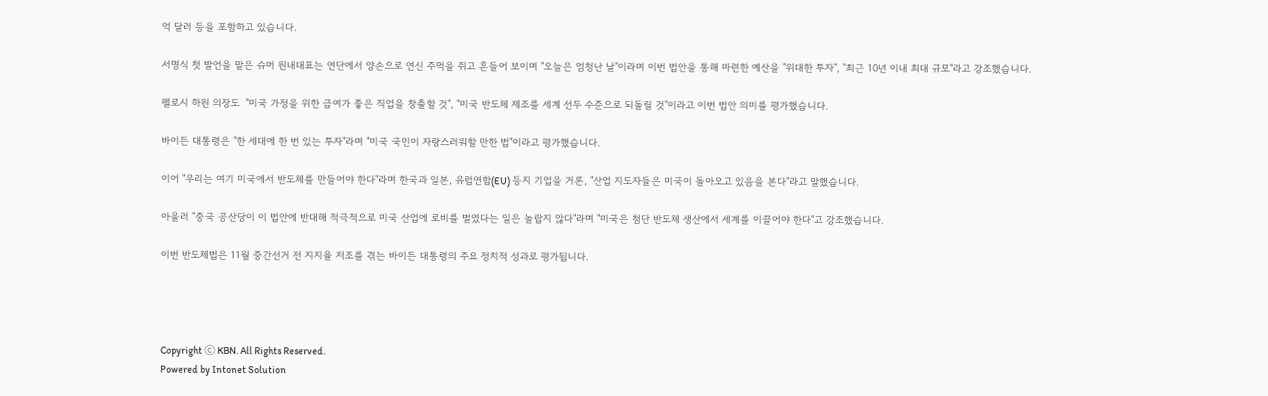억 달러 등을 포함하고 있습니다.

서명식 첫 발언을 맡은 슈머 원내대표는 연단에서 양손으로 연신 주먹을 쥐고 흔들어 보이며 "오늘은 엄청난 날"이라며 이번 법안을 통해 마련한 예산을 "위대한 투자", "최근 10년 이내 최대 규모"라고 강조했습니다.

펠로시 하원 의장도  "미국 가정을 위한 급여가 좋은 직업을 창출할 것", "미국 반도체 제조를 세계 선두 수준으로 되돌릴 것"이라고 이번 법안 의미를 평가했습니다.

바이든 대통령은 "한 세대에 한 번 있는 투자"라며 "미국 국민이 자랑스러워할 만한 법"이라고 평가했습니다.

이어 "우리는 여기 미국에서 반도체를 만들어야 한다"라며 한국과 일본, 유럽연합(EU) 등지 기업을 거론, "산업 지도자들은 미국이 돌아오고 있음을 본다"라고 말했습니다.

아울러 "중국 공산당이 이 법안에 반대해 적극적으로 미국 산업에 로비를 벌였다는 일은 놀랍지 않다"라며 "미국은 첨단 반도체 생산에서 세계를 이끌어야 한다"고 강조했습니다.

이번 반도체법은 11월 중간선거 전 지지율 저조를 겪는 바이든 대통령의 주요 정치적 성과로 평가됩니다.




Copyright ⓒ KBN. All Rights Reserved.
Powered by Intonet Solution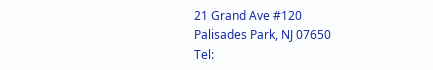21 Grand Ave #120
Palisades Park, NJ 07650
Tel: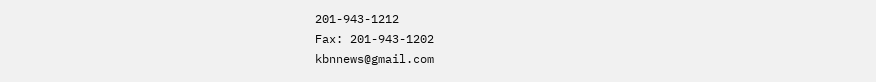201-943-1212
Fax: 201-943-1202
kbnnews@gmail.com